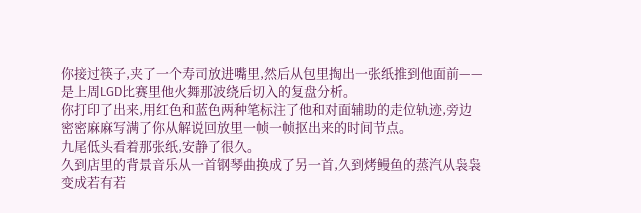你接过筷子,夹了一个寿司放进嘴里,然后从包里掏出一张纸推到他面前——是上周LGD比赛里他火舞那波绕后切入的复盘分析。
你打印了出来,用红色和蓝色两种笔标注了他和对面辅助的走位轨迹,旁边密密麻麻写满了你从解说回放里一帧一帧抠出来的时间节点。
九尾低头看着那张纸,安静了很久。
久到店里的背景音乐从一首钢琴曲换成了另一首,久到烤鳗鱼的蒸汽从袅袅变成若有若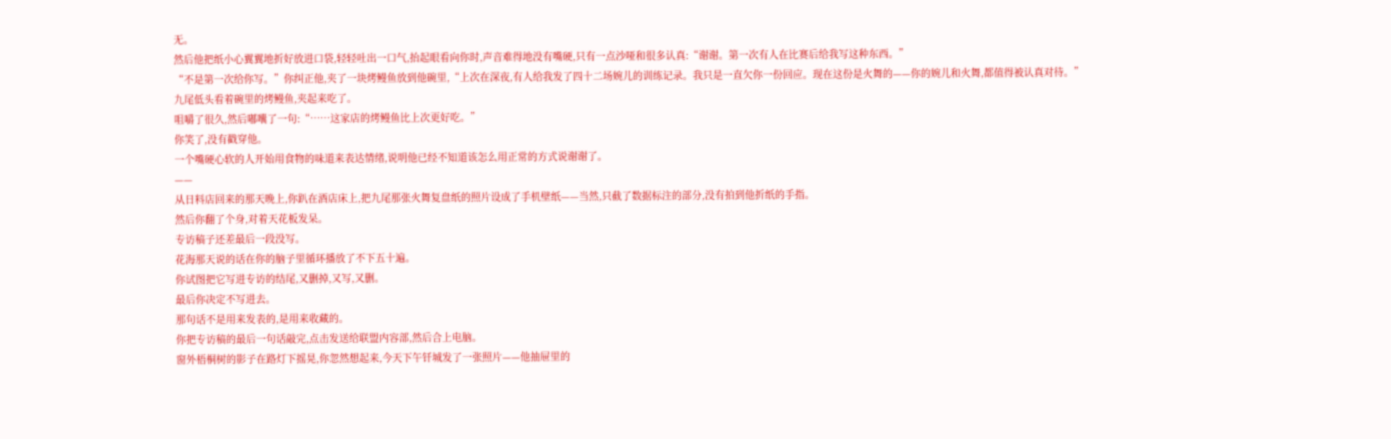无。
然后他把纸小心翼翼地折好放进口袋,轻轻吐出一口气,抬起眼看向你时,声音难得地没有嘴硬,只有一点沙哑和很多认真:“谢谢。第一次有人在比赛后给我写这种东西。”
“不是第一次给你写。”你纠正他,夹了一块烤鳗鱼放到他碗里,“上次在深夜,有人给我发了四十二场婉儿的训练记录。我只是一直欠你一份回应。现在这份是火舞的——你的婉儿和火舞,都值得被认真对待。”
九尾低头看着碗里的烤鳗鱼,夹起来吃了。
咀嚼了很久,然后嘟囔了一句:“……这家店的烤鳗鱼比上次更好吃。”
你笑了,没有戳穿他。
一个嘴硬心软的人开始用食物的味道来表达情绪,说明他已经不知道该怎么用正常的方式说谢谢了。
——
从日料店回来的那天晚上,你趴在酒店床上,把九尾那张火舞复盘纸的照片设成了手机壁纸——当然,只截了数据标注的部分,没有拍到他折纸的手指。
然后你翻了个身,对着天花板发呆。
专访稿子还差最后一段没写。
花海那天说的话在你的脑子里循环播放了不下五十遍。
你试图把它写进专访的结尾,又删掉,又写,又删。
最后你决定不写进去。
那句话不是用来发表的,是用来收藏的。
你把专访稿的最后一句话敲完,点击发送给联盟内容部,然后合上电脑。
窗外梧桐树的影子在路灯下摇晃,你忽然想起来,今天下午钎城发了一张照片——他抽屉里的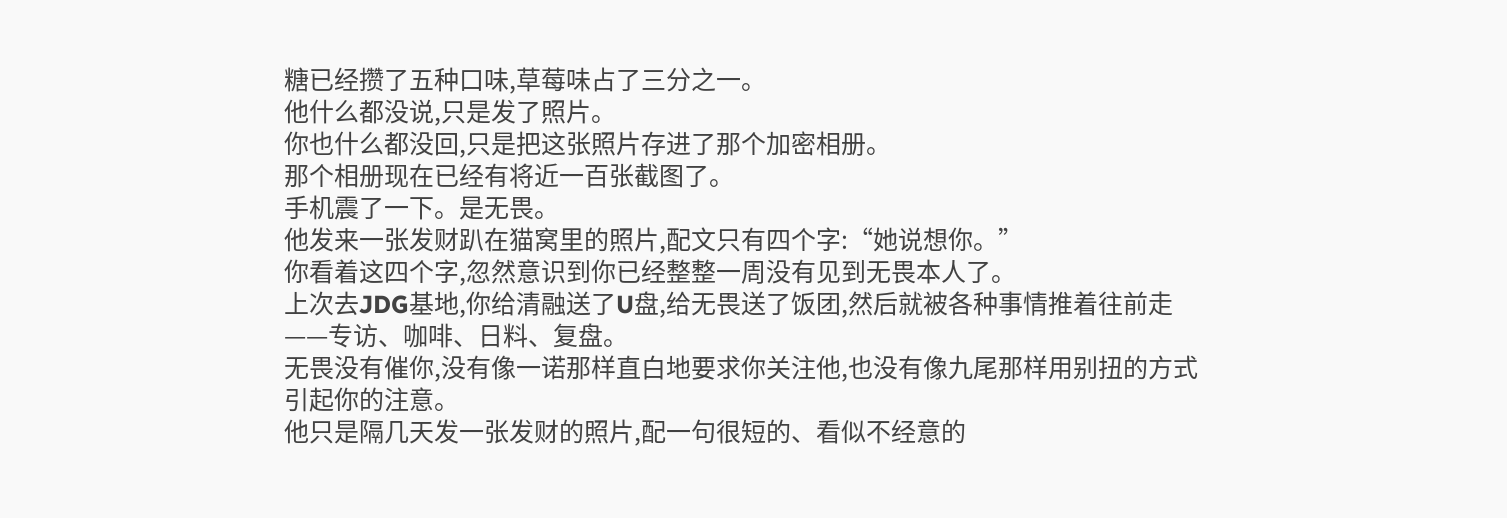糖已经攒了五种口味,草莓味占了三分之一。
他什么都没说,只是发了照片。
你也什么都没回,只是把这张照片存进了那个加密相册。
那个相册现在已经有将近一百张截图了。
手机震了一下。是无畏。
他发来一张发财趴在猫窝里的照片,配文只有四个字:“她说想你。”
你看着这四个字,忽然意识到你已经整整一周没有见到无畏本人了。
上次去JDG基地,你给清融送了U盘,给无畏送了饭团,然后就被各种事情推着往前走——专访、咖啡、日料、复盘。
无畏没有催你,没有像一诺那样直白地要求你关注他,也没有像九尾那样用别扭的方式引起你的注意。
他只是隔几天发一张发财的照片,配一句很短的、看似不经意的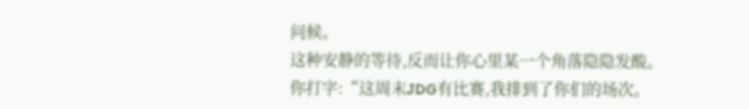问候。
这种安静的等待,反而让你心里某一个角落隐隐发酸。
你打字:“这周末JDG有比赛,我排到了你们的场次。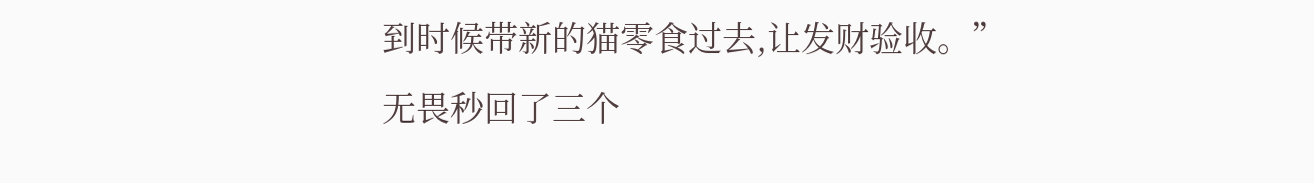到时候带新的猫零食过去,让发财验收。”
无畏秒回了三个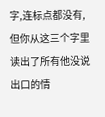字,连标点都没有,但你从这三个字里读出了所有他没说出口的情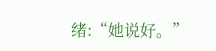绪:“她说好。”